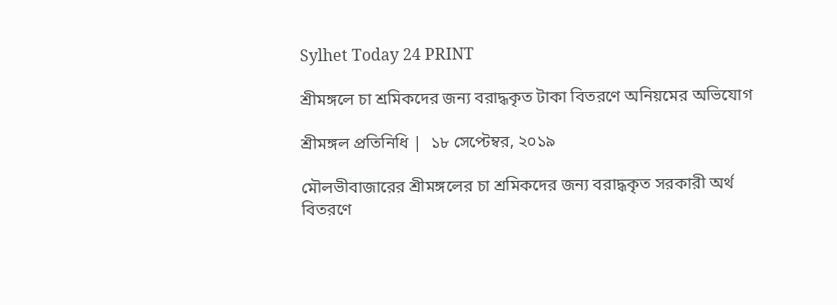Sylhet Today 24 PRINT

শ্রীমঙ্গলে চা শ্রমিকদের জন্য বরাদ্ধকৃত টাকা বিতরণে অনিয়মের অভিযোগ

শ্রীমঙ্গল প্রতিনিধি |  ১৮ সেপ্টেম্বর, ২০১৯

মৌলভীবাজারের শ্রীমঙ্গলের চা শ্রমিকদের জন্য বরাদ্ধকৃত সরকারী অর্থ বিতরণে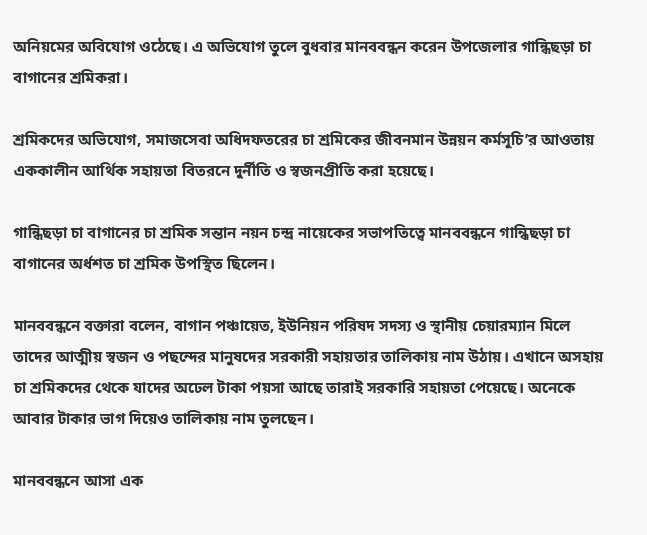অনিয়মের অবিযোগ ওঠেছে। এ অভিযোগ তুলে বুধবার মানববন্ধন করেন উপজেলার গান্ধিছড়া চা বাগানের শ্রমিকরা।

শ্রমিকদের অভিযোগ, সমাজসেবা অধিদফতরের চা শ্রমিকের জীবনমান উন্নয়ন কর্মসূচি’র আওতায় এককালীন আর্থিক সহায়তা বিতরনে দুর্নীতি ও স্বজনপ্রীতি করা হয়েছে।

গান্ধিছড়া চা বাগানের চা শ্রমিক সন্তান নয়ন চন্দ্র নায়েকের সভাপতিত্বে মানববন্ধনে গান্ধিছড়া চা বাগানের অর্ধশত চা শ্রমিক উপস্থিত ছিলেন।

মানববন্ধনে বক্তারা বলেন, বাগান পঞ্চায়েত, ইউনিয়ন পরিষদ সদস্য ও স্থানীয় চেয়ারম্যান মিলে তাদের আত্মীয় স্বজন ও পছন্দের মানুষদের সরকারী সহায়তার তালিকায় নাম উঠায়। এখানে অসহায় চা শ্রমিকদের থেকে যাদের অঢেল টাকা পয়সা আছে তারাই সরকারি সহায়তা পেয়েছে। অনেকে আবার টাকার ভাগ দিয়েও তালিকায় নাম তুলছেন।

মানববন্ধনে আসা এক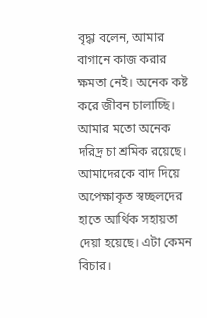বৃদ্ধা বলেন, আমার বাগানে কাজ করার ক্ষমতা নেই। অনেক কষ্ট করে জীবন চালাচ্ছি। আমার মতো অনেক দরিদ্র চা শ্রমিক রয়েছে। আমাদেরকে বাদ দিয়ে অপেক্ষাকৃত স্বচ্ছলদের হাতে আর্থিক সহায়তা দেয়া হয়েছে। এটা কেমন বিচার।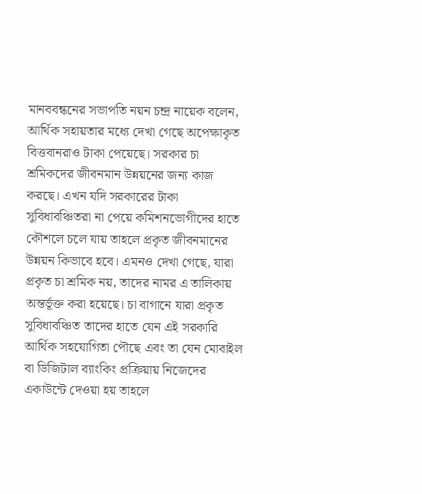মানববন্ধনের সভাপতি নয়ন চন্দ্র নায়েক বলেন, আর্থিক সহায়তার মধ্যে দেখা গেছে অপেক্ষাকৃত বিত্তবানরাও টাকা পেয়েছে। সরকার চা শ্রমিকদের জীবনমান উন্নয়নের জন্য কাজ করছে। এখন যদি সরকারের টাকা সুবিধাবঞ্চিতরা না পেয়ে কমিশনভোগীদের হাতে কৌশলে চলে যায় তাহলে প্রকৃত জীবনমানের উন্নয়ন কিভাবে হবে। এমনও দেখা গেছে, যারা প্রকৃত চা শ্রমিক নয়, তাদের নামর এ তালিকায় অন্তর্ভূক্ত করা হয়েছে। চা বাগানে যারা প্রকৃত সুবিধাবঞ্চিত তাদের হাতে যেন এই সরকারি আর্থিক সহযোগিতা পৌছে এবং তা যেন মোবাইল বা ডিজিটাল ব্যাংকিং প্রক্রিয়ায় নিজেদের একাউন্টে দেওয়া হয় তাহলে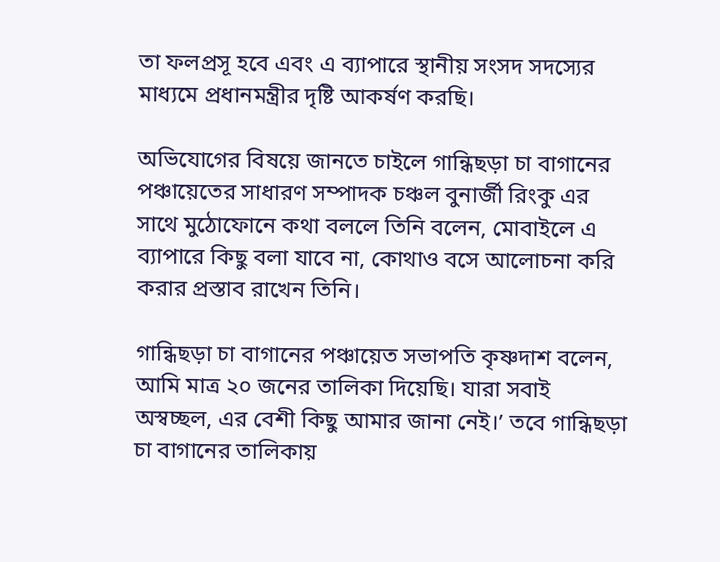তা ফলপ্রসূ হবে এবং এ ব্যাপারে স্থানীয় সংসদ সদস্যের মাধ্যমে প্রধানমন্ত্রীর দৃষ্টি আকর্ষণ করছি।

অভিযোগের বিষয়ে জানতে চাইলে গান্ধিছড়া চা বাগানের পঞ্চায়েতের সাধারণ সম্পাদক চঞ্চল বুনার্জী রিংকু এর সাথে মুঠোফোনে কথা বললে তিনি বলেন, মোবাইলে এ ব্যাপারে কিছু বলা যাবে না, কোথাও বসে আলোচনা করি করার প্রস্তাব রাখেন তিনি।

গান্ধিছড়া চা বাগানের পঞ্চায়েত সভাপতি কৃষ্ণদাশ বলেন, আমি মাত্র ২০ জনের তালিকা দিয়েছি। যারা সবাই অস্বচ্ছল, এর বেশী কিছু আমার জানা নেই।’ তবে গান্ধিছড়া চা বাগানের তালিকায়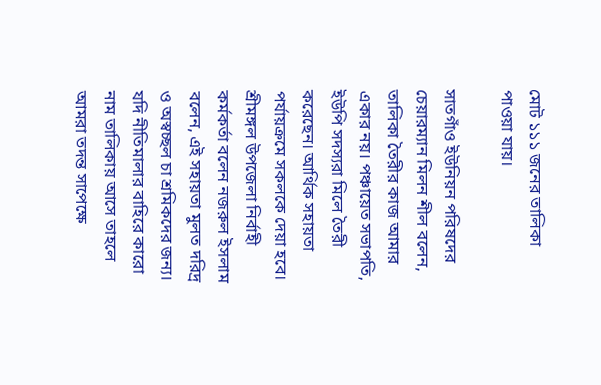মোট ১১১ জনের তালিকা পাওয়া যায়।

সাতগাঁও ইউনিয়ন পরিষদের চেয়ারম্যান মিলন শীল বলেন, তালিকা তৈরীর কাজ আমার একার নয়। পঞ্চায়েত সভাপতি, ইউপি সদস্যরা মিলে তৈরী করেছেন। আর্থিক সহায়তা পর্যায়ক্রমে সকলকে দেয়া হবে।
শ্রীমঙ্গল উপজেলা নির্বাহী কর্মকর্তা বলেন নজরুল ইসলাম বলেন, এই সহায়তা মুলত দরিদ্র ও অস্বচ্ছল চা শ্রমিকদের জন্য। যদি নীতিমালার বাহিরে কারো নাম তালিকায় আসে তাহলে আমরা তদন্ত সাপেক্ষে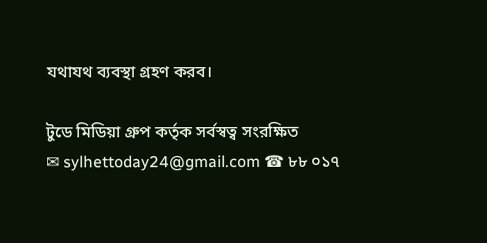যথাযথ ব্যবস্থা গ্রহণ করব।

টুডে মিডিয়া গ্রুপ কর্তৃক সর্বস্বত্ব সংরক্ষিত
✉ sylhettoday24@gmail.com ☎ ৮৮ ০১৭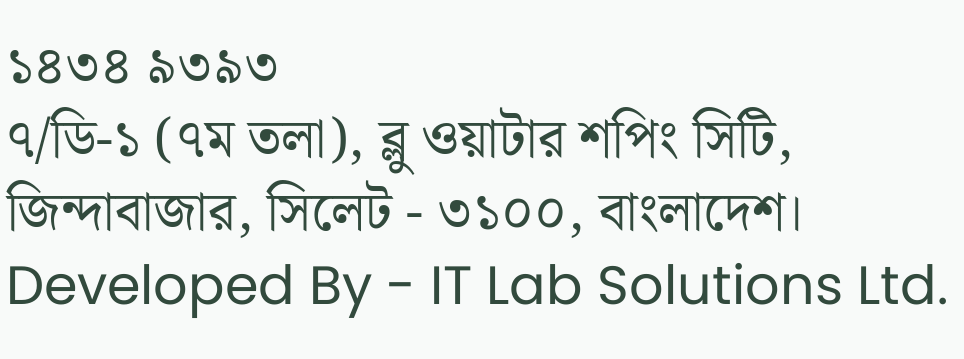১৪৩৪ ৯৩৯৩
৭/ডি-১ (৭ম তলা), ব্লু ওয়াটার শপিং সিটি,
জিন্দাবাজার, সিলেট - ৩১০০, বাংলাদেশ।
Developed By - IT Lab Solutions Ltd.